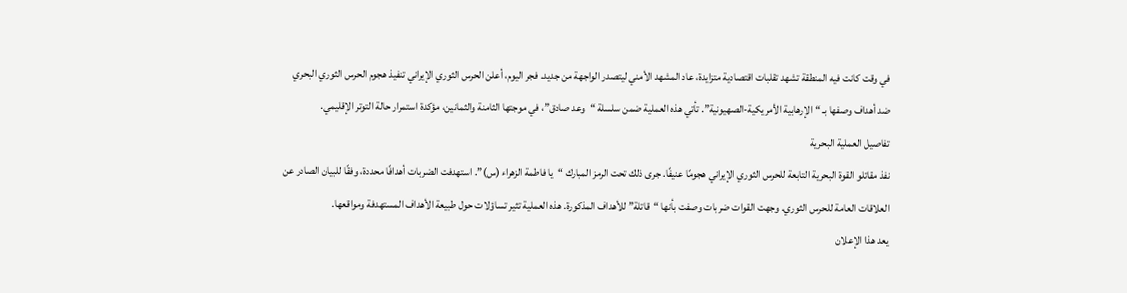في وقت كانت فيه المنطقة تشهد تقلبات اقتصادية متزايدة، عاد المشهد الأمني ليتصدر الواجهة من جديد. فجر اليوم، أعلن الحرس الثوري الإيراني تنفيذ هجوم الحرس الثوري البحري ضد أهداف وصفها بـ “الإرهابية الأمريكية-الصهيونية”. تأتي هذه العملية ضمن سلسلة “وعد صادق”، في موجتها الثامنة والثمانين، مؤكدة استمرار حالة التوتر الإقليمي.
تفاصيل العملية البحرية
نفذ مقاتلو القوة البحرية التابعة للحرس الثوري الإيراني هجومًا عنيفًا. جرى ذلك تحت الرمز المبارك “يا فاطمة الزهراء (س)”. استهدفت الضربات أهدافًا محددة، وفقًا للبيان الصادر عن العلاقات العامة للحرس الثوري. وجهت القوات ضربات وصفت بأنها “قاتلة” للأهداف المذكورة. هذه العملية تثير تساؤلات حول طبيعة الأهداف المستهدفة ومواقعها.
يعد هذا الإعلان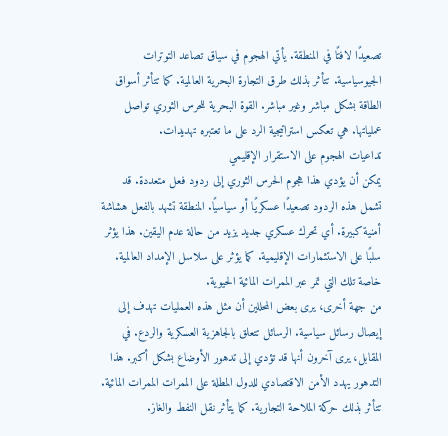تصعيدًا لافتًا في المنطقة. يأتي الهجوم في سياق تصاعد التوترات الجيوسياسية. تتأثر بذلك طرق التجارة البحرية العالمية. كما تتأثر أسواق الطاقة بشكل مباشر وغير مباشر. القوة البحرية للحرس الثوري تواصل عملياتها. هي تعكس استراتيجية الرد على ما تعتبره تهديدات.
تداعيات الهجوم على الاستقرار الإقليمي
يمكن أن يؤدي هذا هجوم الحرس الثوري إلى ردود فعل متعددة. قد تشمل هذه الردود تصعيدًا عسكريًا أو سياسيًا. المنطقة تشهد بالفعل هشاشة أمنية كبيرة. أي تحرك عسكري جديد يزيد من حالة عدم اليقين. هذا يؤثر سلبًا على الاستثمارات الإقليمية. كما يؤثر على سلاسل الإمداد العالمية. خاصة تلك التي تمر عبر الممرات المائية الحيوية.
من جهة أخرى، يرى بعض المحللين أن مثل هذه العمليات تهدف إلى إيصال رسائل سياسية. الرسائل تتعلق بالجاهزية العسكرية والردع. في المقابل، يرى آخرون أنها قد تؤدي إلى تدهور الأوضاع بشكل أكبر. هذا التدهور يهدد الأمن الاقتصادي للدول المطلة على الممرات الممرات المائية. تتأثر بذلك حركة الملاحة التجارية. كما يتأثر نقل النفط والغاز.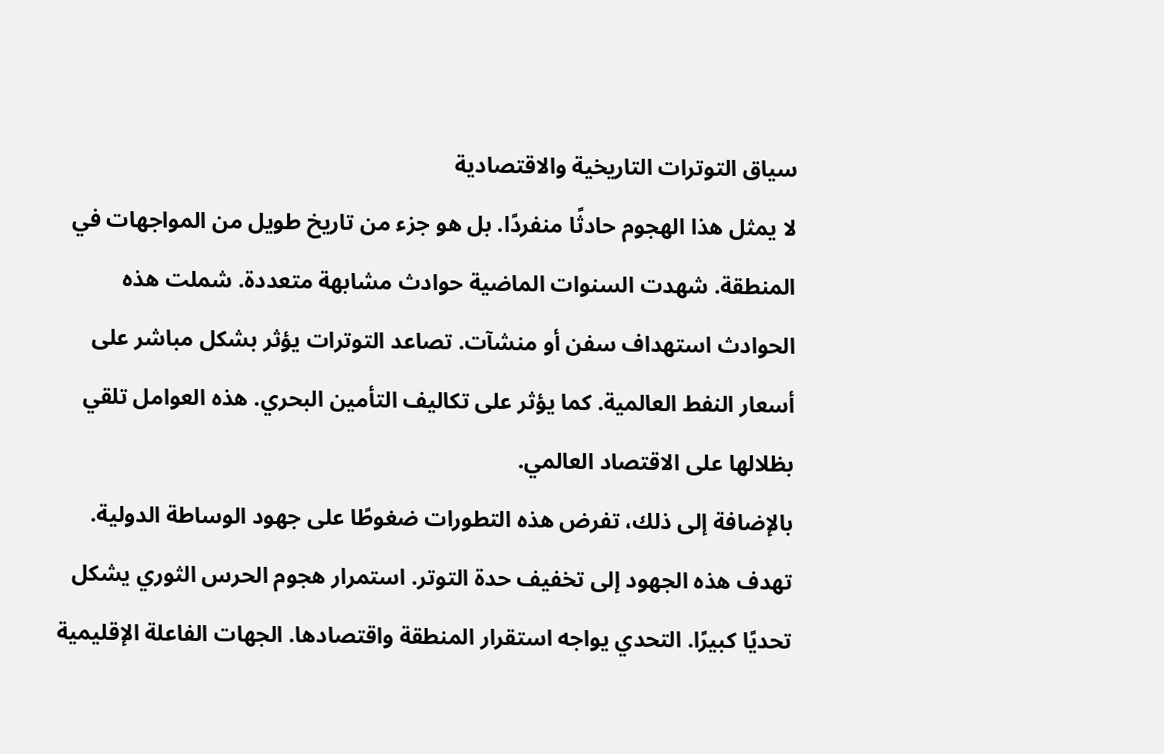سياق التوترات التاريخية والاقتصادية
لا يمثل هذا الهجوم حادثًا منفردًا. بل هو جزء من تاريخ طويل من المواجهات في المنطقة. شهدت السنوات الماضية حوادث مشابهة متعددة. شملت هذه الحوادث استهداف سفن أو منشآت. تصاعد التوترات يؤثر بشكل مباشر على أسعار النفط العالمية. كما يؤثر على تكاليف التأمين البحري. هذه العوامل تلقي بظلالها على الاقتصاد العالمي.
بالإضافة إلى ذلك، تفرض هذه التطورات ضغوطًا على جهود الوساطة الدولية. تهدف هذه الجهود إلى تخفيف حدة التوتر. استمرار هجوم الحرس الثوري يشكل تحديًا كبيرًا. التحدي يواجه استقرار المنطقة واقتصادها. الجهات الفاعلة الإقليمية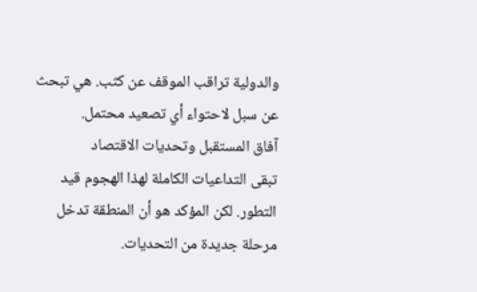والدولية تراقب الموقف عن كثب. هي تبحث عن سبل لاحتواء أي تصعيد محتمل.
آفاق المستقبل وتحديات الاقتصاد
تبقى التداعيات الكاملة لهذا الهجوم قيد التطور. لكن المؤكد هو أن المنطقة تدخل مرحلة جديدة من التحديات.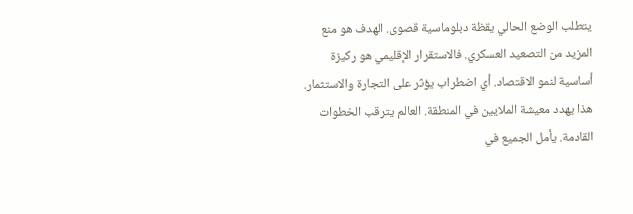يتطلب الوضع الحالي يقظة دبلوماسية قصوى. الهدف هو منع المزيد من التصعيد العسكري. فالاستقرار الإقليمي هو ركيزة أساسية لنمو الاقتصاد. أي اضطراب يؤثر على التجارة والاستثمار. هذا يهدد معيشة الملايين في المنطقة. العالم يترقب الخطوات القادمة. يأمل الجميع في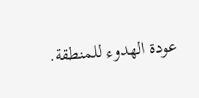عودة الهدوء للمنطقة.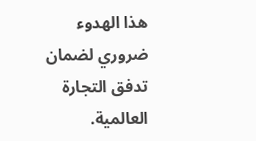هذا الهدوء ضروري لضمان تدفق التجارة العالمية.